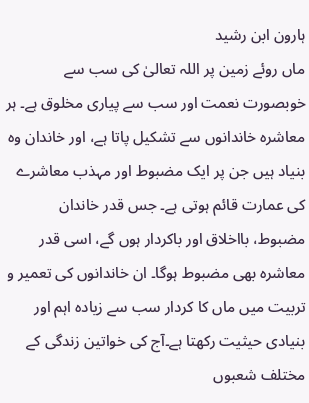ہارون ابن رشید
ماں روئے زمین پر اللہ تعالیٰ کی سب سے خوبصورت نعمت اور سب سے پیاری مخلوق ہے۔ ہر معاشرہ خاندانوں سے تشکیل پاتا ہے، اور خاندان وہ بنیاد ہیں جن پر ایک مضبوط اور مہذب معاشرے کی عمارت قائم ہوتی ہے۔ جس قدر خاندان مضبوط، بااخلاق اور باکردار ہوں گے، اسی قدر معاشرہ بھی مضبوط ہوگا۔ ان خاندانوں کی تعمیر و تربیت میں ماں کا کردار سب سے زیادہ اہم اور بنیادی حیثیت رکھتا ہے۔آج کی خواتین زندگی کے مختلف شعبوں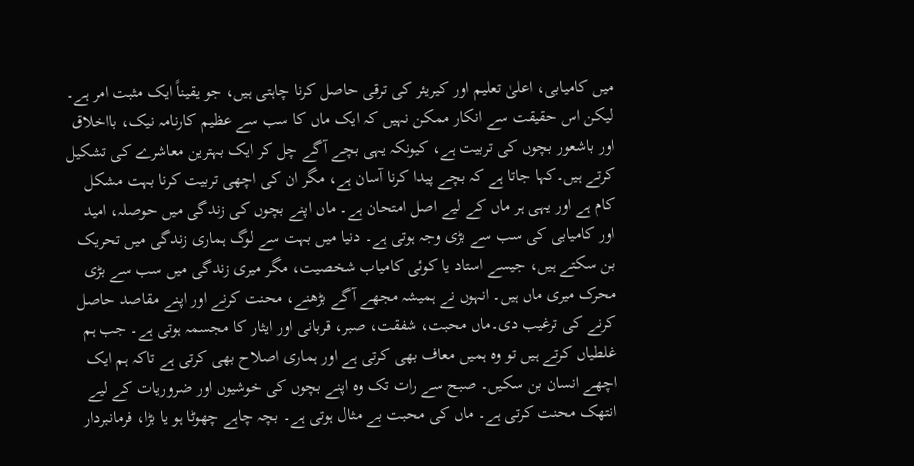میں کامیابی، اعلیٰ تعلیم اور کیریئر کی ترقی حاصل کرنا چاہتی ہیں، جو یقیناً ایک مثبت امر ہے۔ لیکن اس حقیقت سے انکار ممکن نہیں کہ ایک ماں کا سب سے عظیم کارنامہ نیک، بااخلاق اور باشعور بچوں کی تربیت ہے، کیونکہ یہی بچے آگے چل کر ایک بہترین معاشرے کی تشکیل کرتے ہیں۔کہا جاتا ہے کہ بچے پیدا کرنا آسان ہے، مگر ان کی اچھی تربیت کرنا بہت مشکل کام ہے اور یہی ہر ماں کے لیے اصل امتحان ہے۔ ماں اپنے بچوں کی زندگی میں حوصلہ، امید اور کامیابی کی سب سے بڑی وجہ ہوتی ہے۔ دنیا میں بہت سے لوگ ہماری زندگی میں تحریک بن سکتے ہیں، جیسے استاد یا کوئی کامیاب شخصیت، مگر میری زندگی میں سب سے بڑی محرک میری ماں ہیں۔ انہوں نے ہمیشہ مجھے آگے بڑھنے، محنت کرنے اور اپنے مقاصد حاصل کرنے کی ترغیب دی۔ماں محبت، شفقت، صبر، قربانی اور ایثار کا مجسمہ ہوتی ہے۔ جب ہم غلطیاں کرتے ہیں تو وہ ہمیں معاف بھی کرتی ہے اور ہماری اصلاح بھی کرتی ہے تاکہ ہم ایک اچھے انسان بن سکیں۔ صبح سے رات تک وہ اپنے بچوں کی خوشیوں اور ضروریات کے لیے انتھک محنت کرتی ہے۔ ماں کی محبت بے مثال ہوتی ہے۔ بچہ چاہے چھوٹا ہو یا بڑا، فرمانبردار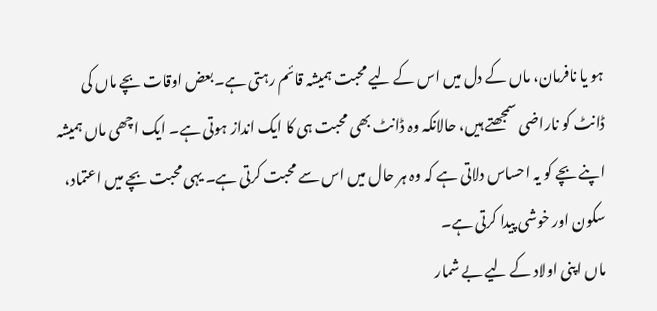ہو یا نافرمان، ماں کے دل میں اس کے لیے محبت ہمیشہ قائم رہتی ہے۔بعض اوقات بچے ماں کی ڈانٹ کو ناراضی سمجھتے ہیں، حالانکہ وہ ڈانٹ بھی محبت ہی کا ایک انداز ہوتی ہے۔ ایک اچھی ماں ہمیشہ اپنے بچے کو یہ احساس دلاتی ہے کہ وہ ہر حال میں اس سے محبت کرتی ہے۔ یہی محبت بچے میں اعتماد، سکون اور خوشی پیدا کرتی ہے۔
ماں اپنی اولاد کے لیے بے شمار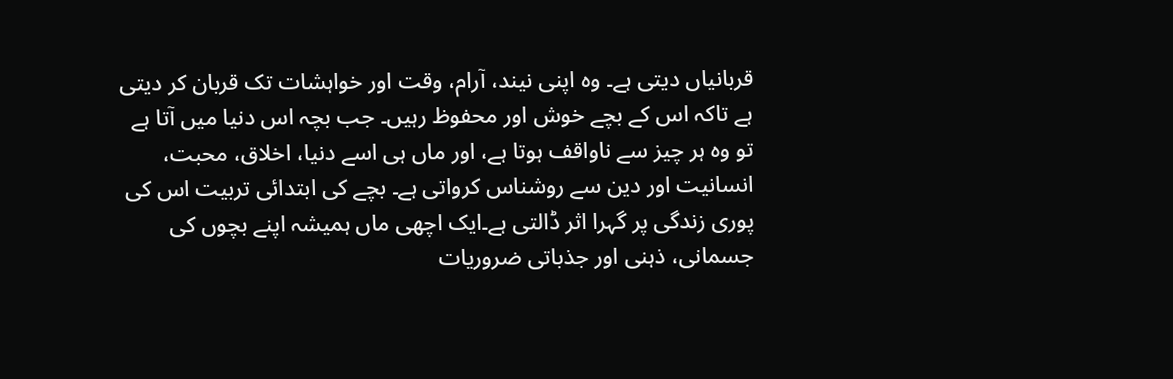قربانیاں دیتی ہے۔ وہ اپنی نیند، آرام، وقت اور خواہشات تک قربان کر دیتی ہے تاکہ اس کے بچے خوش اور محفوظ رہیں۔ جب بچہ اس دنیا میں آتا ہے تو وہ ہر چیز سے ناواقف ہوتا ہے، اور ماں ہی اسے دنیا، اخلاق، محبت، انسانیت اور دین سے روشناس کرواتی ہے۔ بچے کی ابتدائی تربیت اس کی پوری زندگی پر گہرا اثر ڈالتی ہے۔ایک اچھی ماں ہمیشہ اپنے بچوں کی جسمانی، ذہنی اور جذباتی ضروریات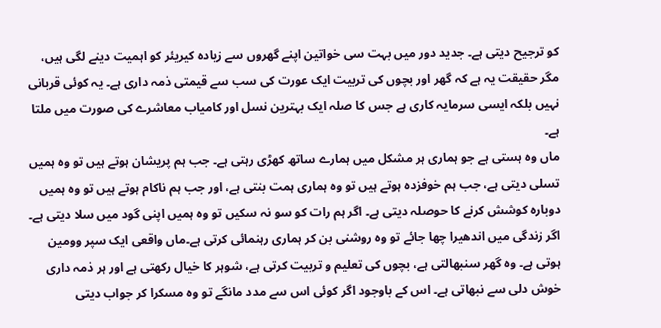کو ترجیح دیتی ہے۔ جدید دور میں بہت سی خواتین اپنے گھروں سے زیادہ کیریئر کو اہمیت دینے لگی ہیں، مگر حقیقت یہ ہے کہ گھر اور بچوں کی تربیت ایک عورت کی سب سے قیمتی ذمہ داری ہے۔ یہ کوئی قربانی نہیں بلکہ ایسی سرمایہ کاری ہے جس کا صلہ ایک بہترین نسل اور کامیاب معاشرے کی صورت میں ملتا ہے۔
ماں وہ ہستی ہے جو ہماری ہر مشکل میں ہمارے ساتھ کھڑی رہتی ہے۔ جب ہم پریشان ہوتے ہیں تو وہ ہمیں تسلی دیتی ہے، جب ہم خوفزدہ ہوتے ہیں تو وہ ہماری ہمت بنتی ہے، اور جب ہم ناکام ہوتے ہیں تو وہ ہمیں دوبارہ کوشش کرنے کا حوصلہ دیتی ہے۔ اگر ہم رات کو سو نہ سکیں تو وہ ہمیں اپنی گود میں سلا دیتی ہے۔ اگر زندگی میں اندھیرا چھا جائے تو وہ روشنی بن کر ہماری رہنمائی کرتی ہے۔ماں واقعی ایک سپر وومین ہوتی ہے۔ وہ گھر سنبھالتی ہے، بچوں کی تعلیم و تربیت کرتی ہے، شوہر کا خیال رکھتی ہے اور ہر ذمہ داری خوش دلی سے نبھاتی ہے۔ اس کے باوجود اگر کوئی اس سے مدد مانگے تو وہ مسکرا کر جواب دیتی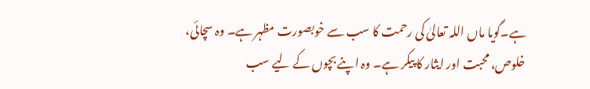ہے۔گویا ماں اللہ تعالیٰ کی رحمت کا سب سے خوبصورت مظہر ہے۔ وہ سچائی، خلوص، محبت اور ایثار کا پیکر ہے۔ وہ اپنے بچوں کے لیے سب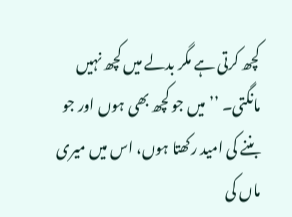کچھ کرتی ہے مگر بدلے میں کچھ نہیں مانگتی۔ ’’میں جو کچھ بھی ہوں اور جو بننے کی امید رکھتا ہوں، اس میں میری ماں کی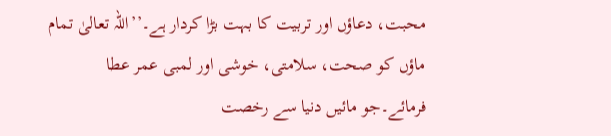محبت، دعاؤں اور تربیت کا بہت بڑا کردار ہے۔’’اللہ تعالیٰ تمام ماؤں کو صحت، سلامتی، خوشی اور لمبی عمر عطا فرمائے۔جو مائیں دنیا سے رخصت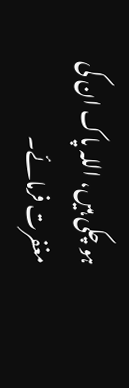ہو چکی ہیں، اللہ پاک ان کی مغفرت فرمائے۔